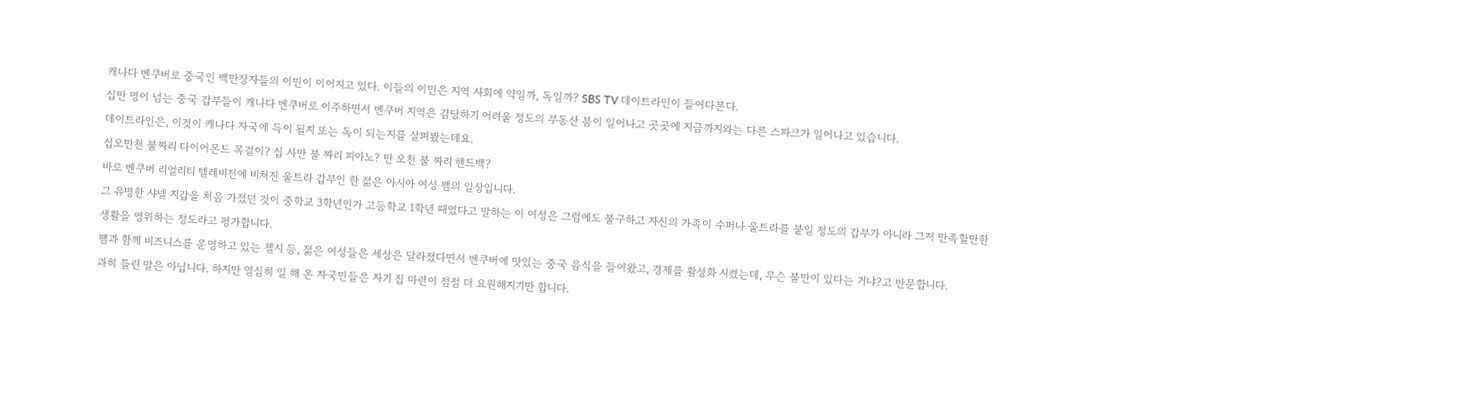캐나다 벤쿠버로 중국인 백만장자들의 이민이 이어지고 있다. 이들의 이민은 지역 사회에 약일까, 독일까? SBS TV 데이트라인이 들여다본다.
십만 명이 넘는 중국 갑부들이 캐나다 벤쿠버로 이주하면서 벤쿠버 지역은 감당하기 어려울 정도의 부동산 붐이 일어나고 곳곳에 지금까지와는 다른 스파크가 일어나고 있습니다.
데이트라인은, 이것이 캐나다 자국에 득이 될지 또는 독이 되는지를 살펴봤는데요.
십오만천 불짜리 다이어몬드 목걸이? 십 사만 불 짜리 피아노? 만 오천 불 짜리 핸드백?
바로 벤쿠버 리얼리티 텔레비전에 비쳐진 울트라 갑부인 한 젊은 아시아 여성 팸의 일상입니다.
그 유명한 샤넬 지갑을 처음 가졌던 것이 중학교 3학년인가 고등학교 1학년 때였다고 말하는 이 여성은 그럼에도 불구하고 자신의 가족이 수퍼나 울트라를 붙일 정도의 갑부가 아니라 그저 만족할만한 생활을 영위하는 정도라고 평가합니다.
팸과 함께 비즈니스를 운영하고 있는 첼시 등, 젊은 여성들은 세상은 달라졌다면서 벤쿠버에 맛있는 중국 음식을 들여왔고, 경제를 활성화 시켰는데, 무슨 불만이 있다는 거냐?고 반문합니다.
과히 틀린 말은 아닙니다. 하지만 열심히 일 해 온 자국민들은 자기 집 마련이 점점 더 요원해지기만 합니다.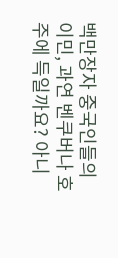백만장자 중국인들의 이민, 과연 벤쿠버나 호주에 득일까요? 아니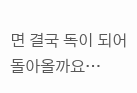면 결국 독이 되어 돌아올까요…